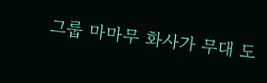그룹 마마무 화사가 무대 도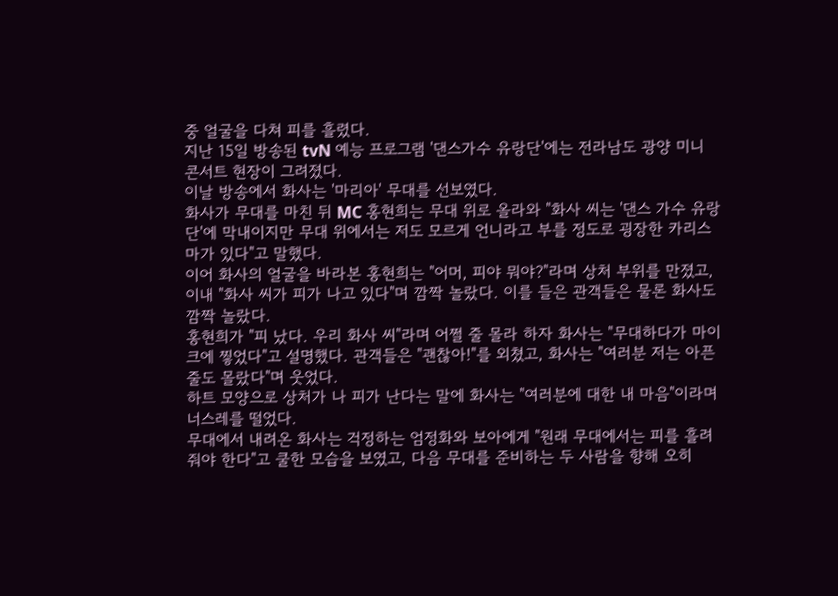중 얼굴을 다쳐 피를 흘렸다.
지난 15일 방송된 tvN 예능 프로그램 '댄스가수 유랑단'에는 전라남도 광양 미니 콘서트 현장이 그려졌다.
이날 방송에서 화사는 '마리아' 무대를 선보였다.
화사가 무대를 마친 뒤 MC 홍현희는 무대 위로 올라와 "화사 씨는 '댄스 가수 유랑단'에 막내이지만 무대 위에서는 저도 모르게 언니라고 부를 정도로 굉장한 카리스마가 있다"고 말했다.
이어 화사의 얼굴을 바라본 홍현희는 "어머, 피야 뭐야?"라며 상처 부위를 만졌고, 이내 "화사 씨가 피가 나고 있다"며 깜짝 놀랐다. 이를 들은 관객들은 물론 화사도 깜짝 놀랐다.
홍현희가 "피 났다. 우리 화사 씨"라며 어쩔 줄 몰라 하자 화사는 "무대하다가 마이크에 찧었다"고 설명했다. 관객들은 "괜찮아!"를 외쳤고, 화사는 "여러분 저는 아픈 줄도 몰랐다"며 웃었다.
하트 모양으로 상처가 나 피가 난다는 말에 화사는 "여러분에 대한 내 마음"이라며 너스레를 떨었다.
무대에서 내려온 화사는 걱정하는 엄정화와 보아에게 "원래 무대에서는 피를 흘려줘야 한다"고 쿨한 모습을 보였고, 다음 무대를 준비하는 두 사람을 향해 오히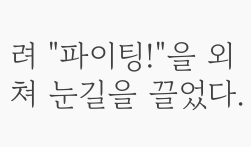려 "파이팅!"을 외쳐 눈길을 끌었다.